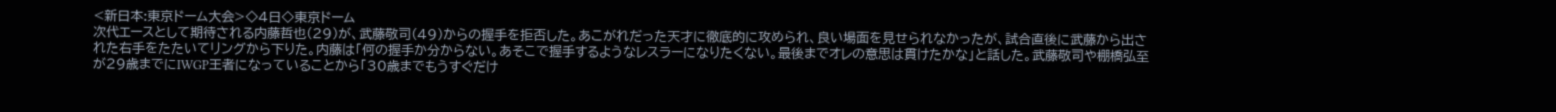<新日本:東京ドーム大会>◇4日◇東京ドーム
次代エースとして期待される内藤哲也(29)が、武藤敬司(49)からの握手を拒否した。あこがれだった天才に徹底的に攻められ、良い場面を見せられなかったが、試合直後に武藤から出された右手をたたいてリングから下りた。内藤は「何の握手か分からない。あそこで握手するようなレスラーになりたくない。最後までオレの意思は貫けたかな」と話した。武藤敬司や棚橋弘至が29歳までにIWGP王者になっていることから「30歳までもうすぐだけ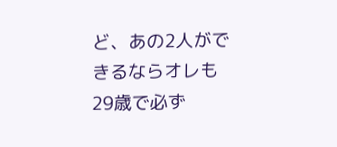ど、あの2人ができるならオレも29歳で必ず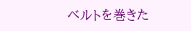ベルトを巻きた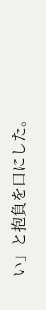い」と抱負を口にした。